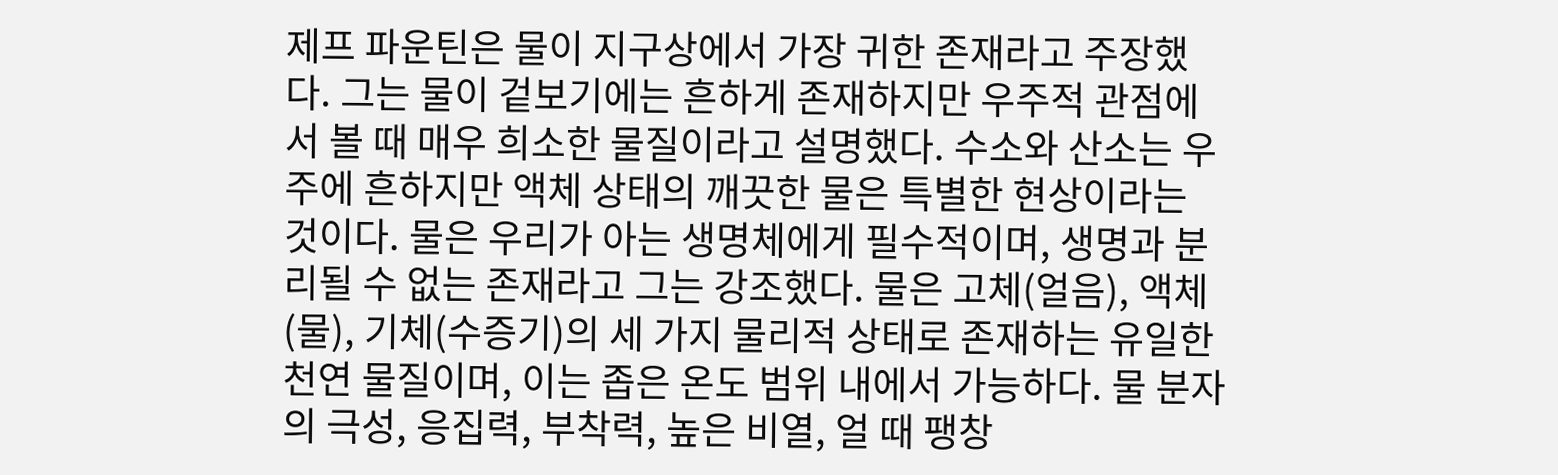제프 파운틴은 물이 지구상에서 가장 귀한 존재라고 주장했다. 그는 물이 겉보기에는 흔하게 존재하지만 우주적 관점에서 볼 때 매우 희소한 물질이라고 설명했다. 수소와 산소는 우주에 흔하지만 액체 상태의 깨끗한 물은 특별한 현상이라는 것이다. 물은 우리가 아는 생명체에게 필수적이며, 생명과 분리될 수 없는 존재라고 그는 강조했다. 물은 고체(얼음), 액체(물), 기체(수증기)의 세 가지 물리적 상태로 존재하는 유일한 천연 물질이며, 이는 좁은 온도 범위 내에서 가능하다. 물 분자의 극성, 응집력, 부착력, 높은 비열, 얼 때 팽창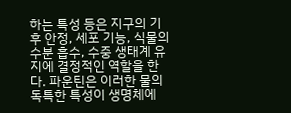하는 특성 등은 지구의 기후 안정, 세포 기능, 식물의 수분 흡수, 수중 생태계 유지에 결정적인 역할을 한다. 파운틴은 이러한 물의 독특한 특성이 생명체에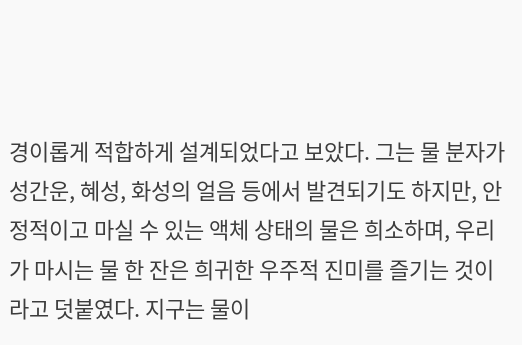경이롭게 적합하게 설계되었다고 보았다. 그는 물 분자가 성간운, 혜성, 화성의 얼음 등에서 발견되기도 하지만, 안정적이고 마실 수 있는 액체 상태의 물은 희소하며, 우리가 마시는 물 한 잔은 희귀한 우주적 진미를 즐기는 것이라고 덧붙였다. 지구는 물이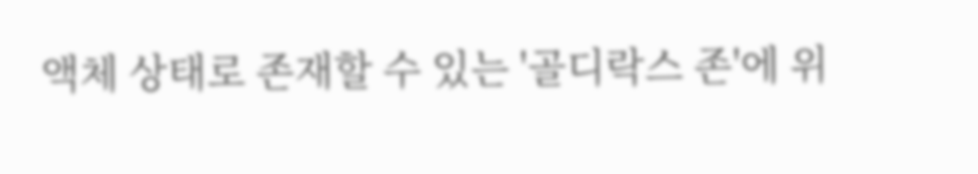액체 상태로 존재할 수 있는 '골디락스 존'에 위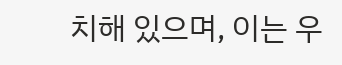치해 있으며, 이는 우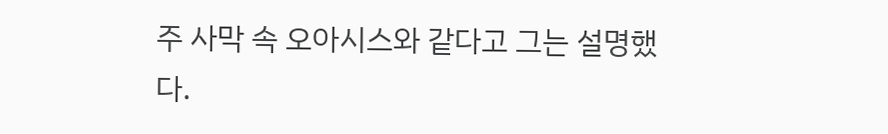주 사막 속 오아시스와 같다고 그는 설명했다.